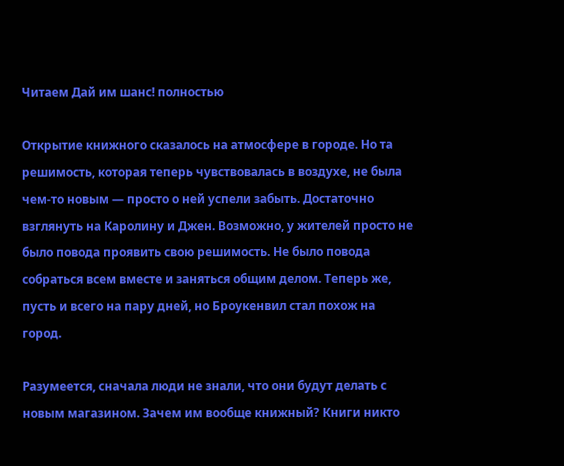Читаем Дай им шанс! полностью

Открытие книжного сказалось на атмосфере в городе. Но та решимость, которая теперь чувствовалась в воздухе, не была чем-то новым — просто о ней успели забыть. Достаточно взглянуть на Каролину и Джен. Возможно, у жителей просто не было повода проявить свою решимость. Не было повода собраться всем вместе и заняться общим делом. Теперь же, пусть и всего на пару дней, но Броукенвил стал похож на город.

Разумеется, сначала люди не знали, что они будут делать с новым магазином. Зачем им вообще книжный? Книги никто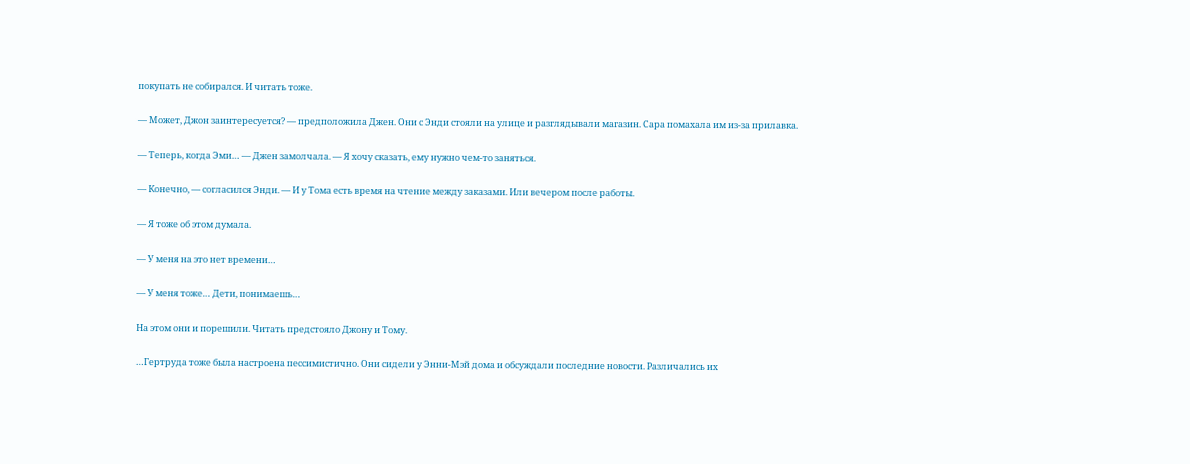покупать не собирался. И читать тоже.

— Может, Джон заинтересуется? — предположила Джен. Они с Энди стояли на улице и разглядывали магазин. Сара помахала им из-за прилавка.

— Теперь, когда Эми… — Джен замолчала. — Я хочу сказать, ему нужно чем-то заняться.

— Конечно, — согласился Энди. — И у Тома есть время на чтение между заказами. Или вечером после работы.

— Я тоже об этом думала.

— У меня на это нет времени…

— У меня тоже… Дети, понимаешь…

На этом они и порешили. Читать предстояло Джону и Тому.

…Гертруда тоже была настроена пессимистично. Они сидели у Энни-Мэй дома и обсуждали последние новости. Различались их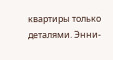квартиры только деталями. Энни-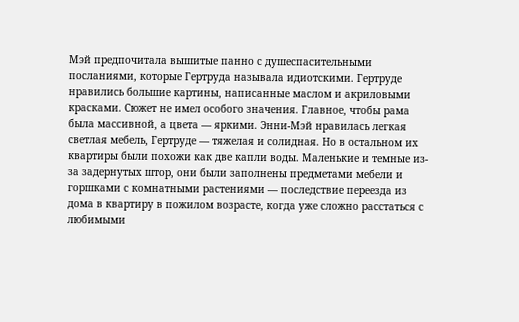Мэй предпочитала вышитые панно с душеспасительными посланиями, которые Гертруда называла идиотскими. Гертруде нравились большие картины, написанные маслом и акриловыми красками. Сюжет не имел особого значения. Главное, чтобы рама была массивной, а цвета — яркими. Энни-Мэй нравилась легкая светлая мебель, Гертруде — тяжелая и солидная. Но в остальном их квартиры были похожи как две капли воды. Маленькие и темные из-за задернутых штор, они были заполнены предметами мебели и горшками с комнатными растениями — последствие переезда из дома в квартиру в пожилом возрасте, когда уже сложно расстаться с любимыми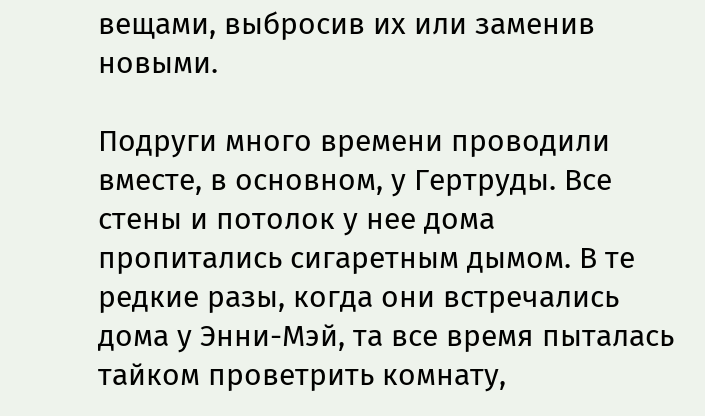вещами, выбросив их или заменив новыми.

Подруги много времени проводили вместе, в основном, у Гертруды. Все стены и потолок у нее дома пропитались сигаретным дымом. В те редкие разы, когда они встречались дома у Энни-Мэй, та все время пыталась тайком проветрить комнату,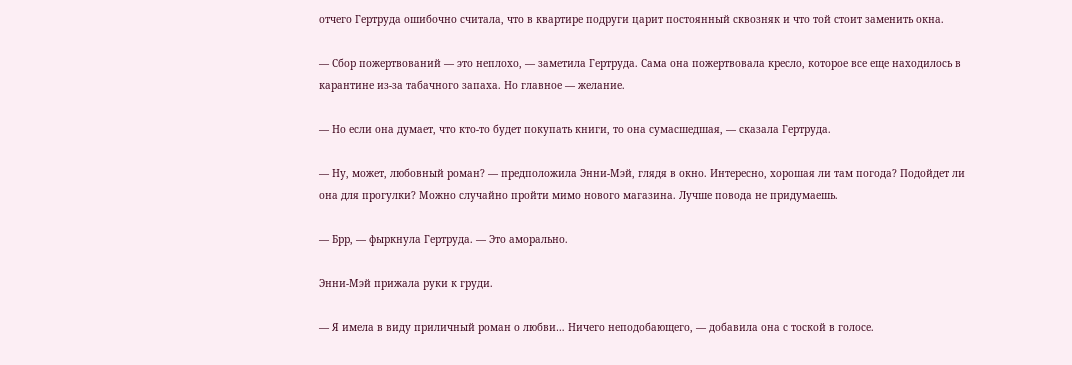отчего Гертруда ошибочно считала, что в квартире подруги царит постоянный сквозняк и что той стоит заменить окна.

— Сбор пожертвований — это неплохо, — заметила Гертруда. Сама она пожертвовала кресло, которое все еще находилось в карантине из-за табачного запаха. Но главное — желание.

— Но если она думает, что кто-то будет покупать книги, то она сумасшедшая, — сказала Гертруда.

— Ну, может, любовный роман? — предположила Энни-Мэй, глядя в окно. Интересно, хорошая ли там погода? Подойдет ли она для прогулки? Можно случайно пройти мимо нового магазина. Лучше повода не придумаешь.

— Брр, — фыркнула Гертруда. — Это аморально.

Энни-Мэй прижала руки к груди.

— Я имела в виду приличный роман о любви… Ничего неподобающего, — добавила она с тоской в голосе.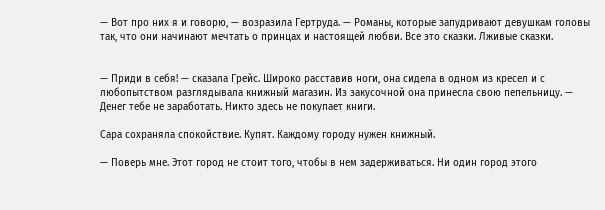— Вот про них я и говорю, — возразила Гертруда. — Романы, которые запудривают девушкам головы так, что они начинают мечтать о принцах и настоящей любви. Все это сказки. Лживые сказки.


— Приди в себя! — сказала Грейс. Широко расставив ноги, она сидела в одном из кресел и с любопытством разглядывала книжный магазин. Из закусочной она принесла свою пепельницу. — Денег тебе не заработать. Никто здесь не покупает книги.

Сара сохраняла спокойствие. Купят. Каждому городу нужен книжный.

— Поверь мне. Этот город не стоит того, чтобы в нем задерживаться. Ни один город этого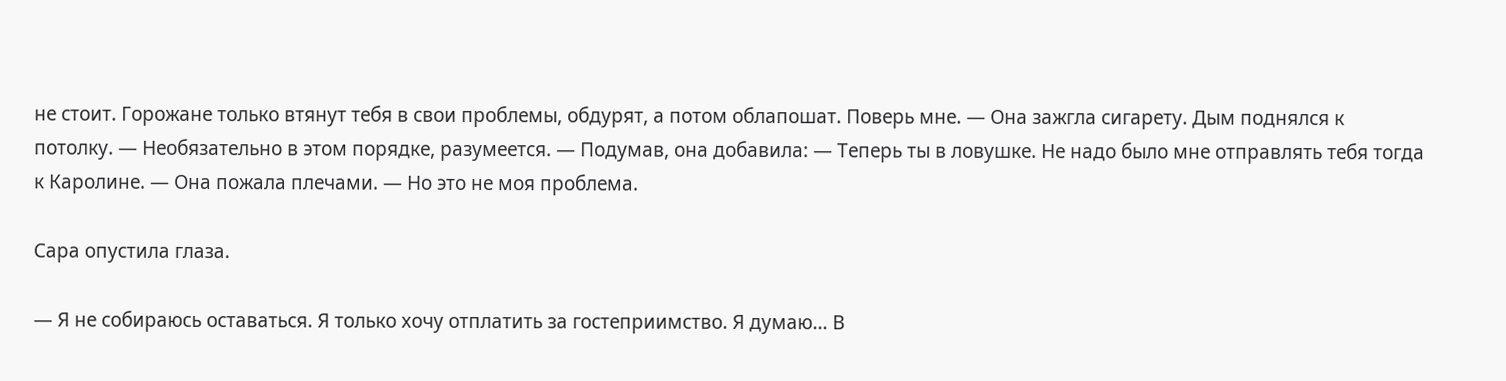не стоит. Горожане только втянут тебя в свои проблемы, обдурят, а потом облапошат. Поверь мне. — Она зажгла сигарету. Дым поднялся к потолку. — Необязательно в этом порядке, разумеется. — Подумав, она добавила: — Теперь ты в ловушке. Не надо было мне отправлять тебя тогда к Каролине. — Она пожала плечами. — Но это не моя проблема.

Сара опустила глаза.

— Я не собираюсь оставаться. Я только хочу отплатить за гостеприимство. Я думаю… В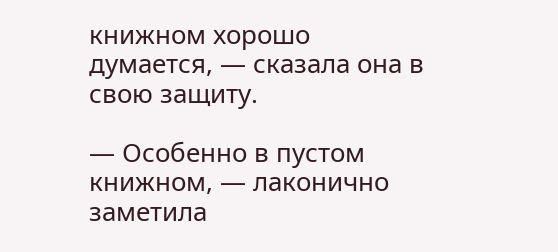книжном хорошо думается, — сказала она в свою защиту.

— Особенно в пустом книжном, — лаконично заметила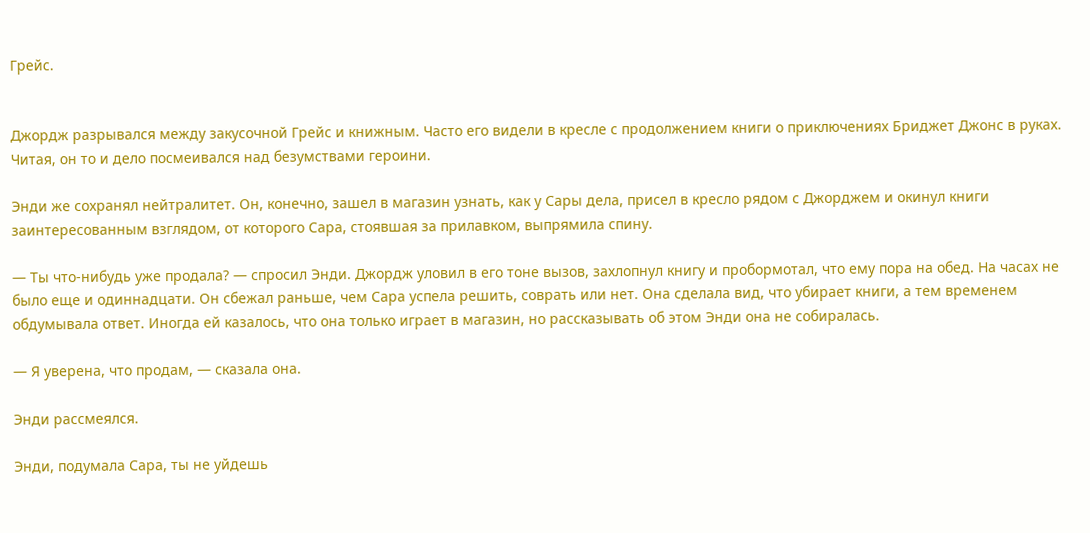Грейс.


Джордж разрывался между закусочной Грейс и книжным. Часто его видели в кресле с продолжением книги о приключениях Бриджет Джонс в руках. Читая, он то и дело посмеивался над безумствами героини.

Энди же сохранял нейтралитет. Он, конечно, зашел в магазин узнать, как у Сары дела, присел в кресло рядом с Джорджем и окинул книги заинтересованным взглядом, от которого Сара, стоявшая за прилавком, выпрямила спину.

— Ты что-нибудь уже продала? — спросил Энди. Джордж уловил в его тоне вызов, захлопнул книгу и пробормотал, что ему пора на обед. На часах не было еще и одиннадцати. Он сбежал раньше, чем Сара успела решить, соврать или нет. Она сделала вид, что убирает книги, а тем временем обдумывала ответ. Иногда ей казалось, что она только играет в магазин, но рассказывать об этом Энди она не собиралась.

— Я уверена, что продам, — сказала она.

Энди рассмеялся.

Энди, подумала Сара, ты не уйдешь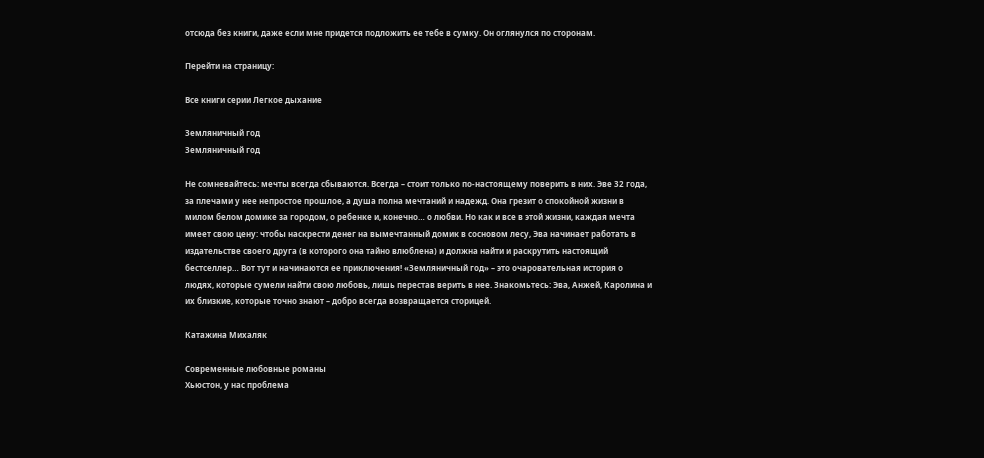отсюда без книги, даже если мне придется подложить ее тебе в сумку. Он оглянулся по сторонам.

Перейти на страницу:

Все книги серии Легкое дыхание

Земляничный год
Земляничный год

Не сомневайтесь: мечты всегда сбываются. Всегда – стоит только по-настоящему поверить в них. Эве 32 года, за плечами у нее непростое прошлое, а душа полна мечтаний и надежд. Она грезит о спокойной жизни в милом белом домике за городом, о ребенке и, конечно… о любви. Но как и все в этой жизни, каждая мечта имеет свою цену: чтобы наскрести денег на вымечтанный домик в сосновом лесу, Эва начинает работать в издательстве своего друга (в которого она тайно влюблена) и должна найти и раскрутить настоящий бестселлер… Вот тут и начинаются ее приключения! «Земляничный год» – это очаровательная история о людях, которые сумели найти свою любовь, лишь перестав верить в нее. Знакомьтесь: Эва, Анжей, Каролина и их близкие, которые точно знают – добро всегда возвращается сторицей.

Катажина Михаляк

Современные любовные романы
Хьюстон, у нас проблема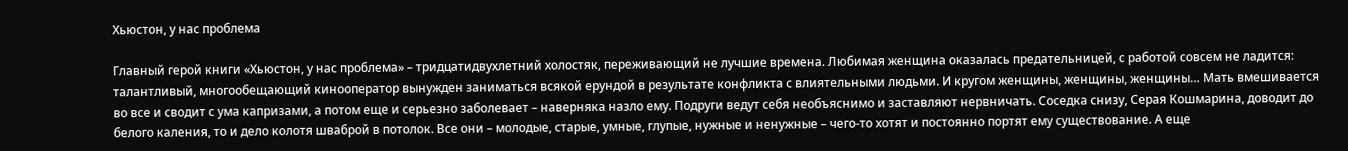Хьюстон, у нас проблема

Главный герой книги «Хьюстон, у нас проблема» – тридцатидвухлетний холостяк, переживающий не лучшие времена. Любимая женщина оказалась предательницей, с работой совсем не ладится: талантливый, многообещающий кинооператор вынужден заниматься всякой ерундой в результате конфликта с влиятельными людьми. И кругом женщины, женщины, женщины… Мать вмешивается во все и сводит с ума капризами, а потом еще и серьезно заболевает – наверняка назло ему. Подруги ведут себя необъяснимо и заставляют нервничать. Соседка снизу, Серая Кошмарина, доводит до белого каления, то и дело колотя шваброй в потолок. Все они – молодые, старые, умные, глупые, нужные и ненужные – чего-то хотят и постоянно портят ему существование. А еще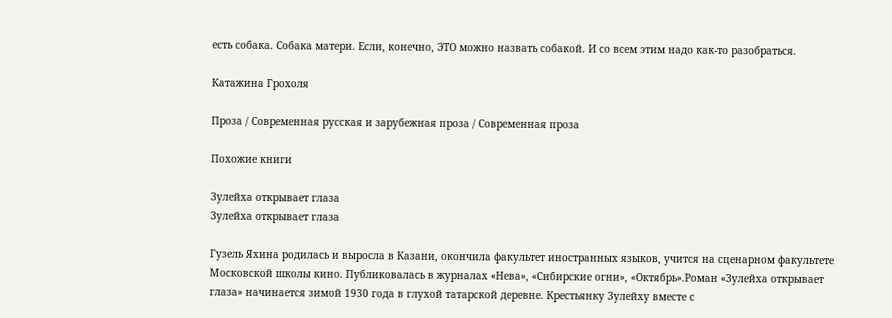есть собака. Собака матери. Если, конечно, ЭТО можно назвать собакой. И со всем этим надо как-то разобраться.

Катажина Грохоля

Проза / Современная русская и зарубежная проза / Современная проза

Похожие книги

Зулейха открывает глаза
Зулейха открывает глаза

Гузель Яхина родилась и выросла в Казани, окончила факультет иностранных языков, учится на сценарном факультете Московской школы кино. Публиковалась в журналах «Нева», «Сибирские огни», «Октябрь».Роман «Зулейха открывает глаза» начинается зимой 1930 года в глухой татарской деревне. Крестьянку Зулейху вместе с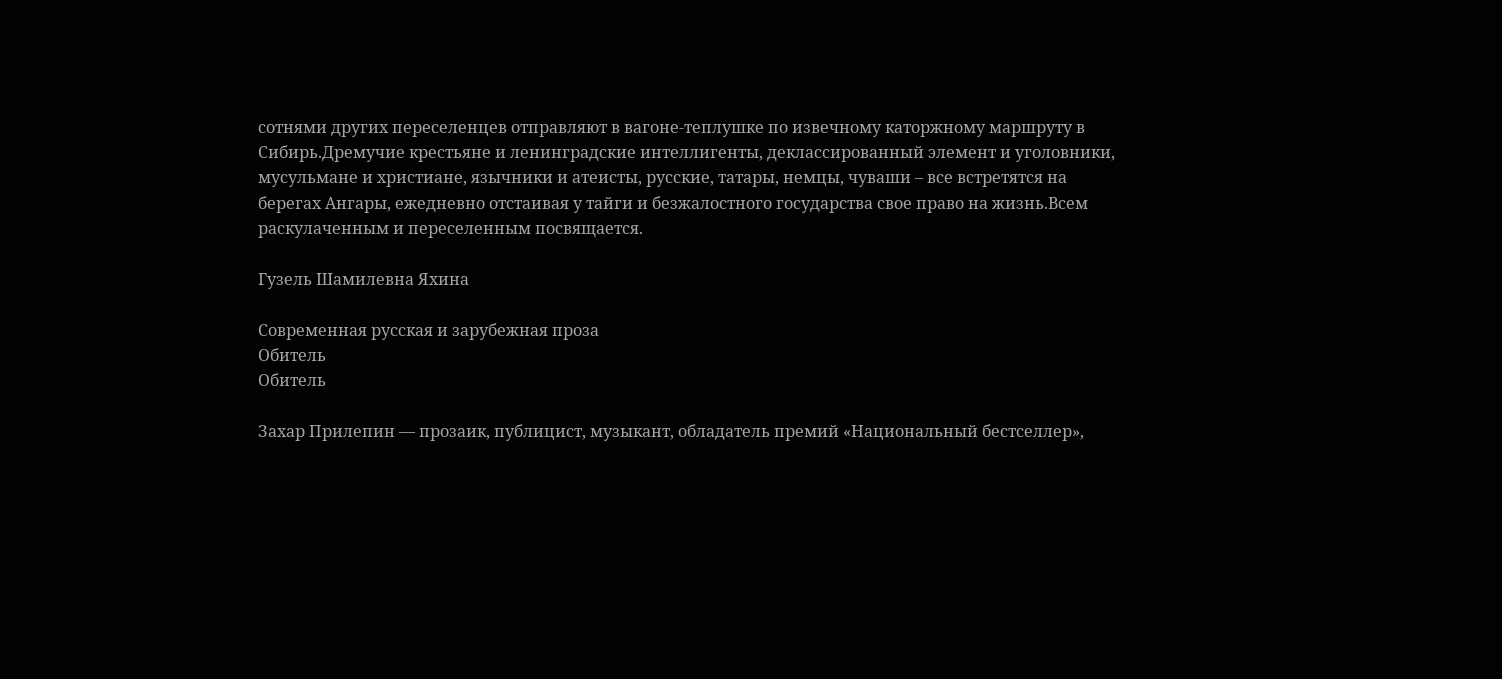сотнями других переселенцев отправляют в вагоне-теплушке по извечному каторжному маршруту в Сибирь.Дремучие крестьяне и ленинградские интеллигенты, деклассированный элемент и уголовники, мусульмане и христиане, язычники и атеисты, русские, татары, немцы, чуваши – все встретятся на берегах Ангары, ежедневно отстаивая у тайги и безжалостного государства свое право на жизнь.Всем раскулаченным и переселенным посвящается.

Гузель Шамилевна Яхина

Современная русская и зарубежная проза
Обитель
Обитель

Захар Прилепин — прозаик, публицист, музыкант, обладатель премий «Национальный бестселлер»,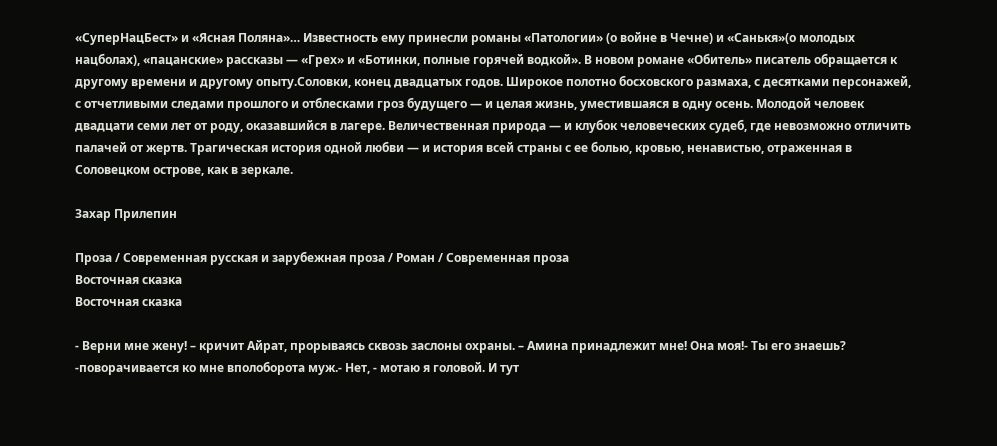«СуперНацБест» и «Ясная Поляна»… Известность ему принесли романы «Патологии» (о войне в Чечне) и «Санькя»(о молодых нацболах), «пацанские» рассказы — «Грех» и «Ботинки, полные горячей водкой». В новом романе «Обитель» писатель обращается к другому времени и другому опыту.Соловки, конец двадцатых годов. Широкое полотно босховского размаха, с десятками персонажей, с отчетливыми следами прошлого и отблесками гроз будущего — и целая жизнь, уместившаяся в одну осень. Молодой человек двадцати семи лет от роду, оказавшийся в лагере. Величественная природа — и клубок человеческих судеб, где невозможно отличить палачей от жертв. Трагическая история одной любви — и история всей страны с ее болью, кровью, ненавистью, отраженная в Соловецком острове, как в зеркале.

Захар Прилепин

Проза / Современная русская и зарубежная проза / Роман / Современная проза
Восточная сказка
Восточная сказка

- Верни мне жену! – кричит Айрат, прорываясь сквозь заслоны охраны. – Амина принадлежит мне! Она моя!- Ты его знаешь? -поворачивается ко мне вполоборота муж.- Нет, - мотаю я головой. И тут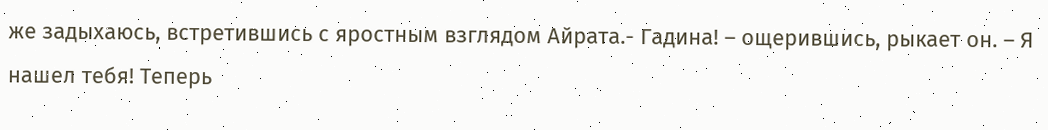же задыхаюсь, встретившись с яростным взглядом Айрата.- Гадина! – ощерившись, рыкает он. – Я нашел тебя! Теперь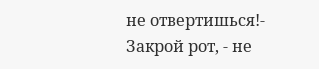не отвертишься!- Закрой рот, - не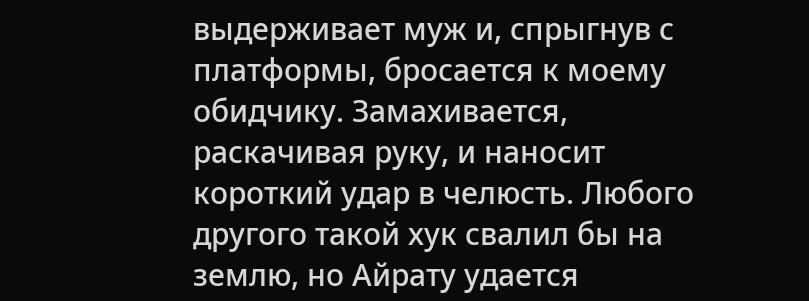выдерживает муж и, спрыгнув с платформы, бросается к моему обидчику. Замахивается, раскачивая руку, и наносит короткий удар в челюсть. Любого другого такой хук свалил бы на землю, но Айрату удается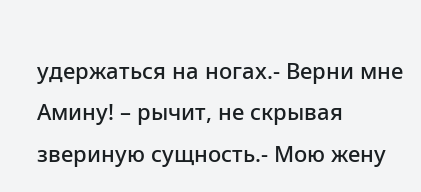удержаться на ногах.- Верни мне Амину! – рычит, не скрывая звериную сущность.- Мою жену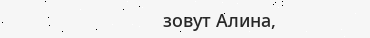зовут Алина,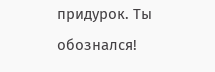придурок. Ты обознался!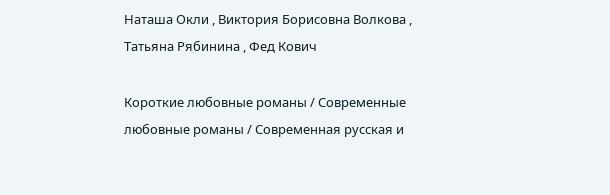Наташа Окли , Виктория Борисовна Волкова , Татьяна Рябинина , Фед Кович

Короткие любовные романы / Современные любовные романы / Современная русская и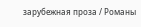зарубежная проза / Романы